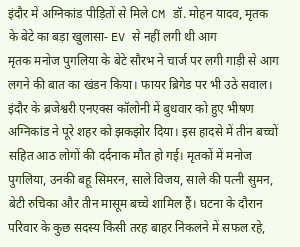इंदौर में अग्निकांड पीड़ितों से मिले CM डॉ. मोहन यादव, मृतक के बेटे का बड़ा खुलासा- EV से नहीं लगी थी आग
मृतक मनोज पुगलिया के बेटे सौरभ ने चार्ज पर लगी गाड़ी से आग लगने की बात का खंडन किया। फायर ब्रिगेड पर भी उठे सवाल।
इंदौर के ब्रजेश्वरी एनएक्स कॉलोनी में बुधवार को हुए भीषण अग्निकांड ने पूरे शहर को झकझोर दिया। इस हादसे में तीन बच्चों सहित आठ लोगों की दर्दनाक मौत हो गई। मृतकों में मनोज पुगलिया, उनकी बहू सिमरन, साले विजय, साले की पत्नी सुमन, बेटी रुचिका और तीन मासूम बच्चे शामिल हैं। घटना के दौरान परिवार के कुछ सदस्य किसी तरह बाहर निकलने में सफल रहे,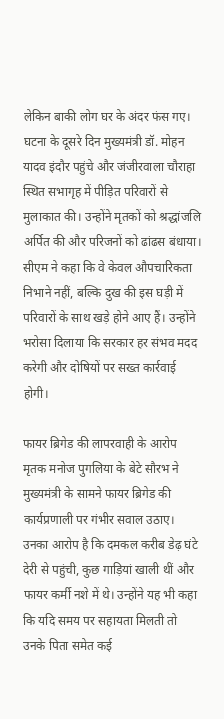लेकिन बाकी लोग घर के अंदर फंस गए।
घटना के दूसरे दिन मुख्यमंत्री डॉ. मोहन यादव इंदौर पहुंचे और जंजीरवाला चौराहा स्थित सभागृह में पीड़ित परिवारों से मुलाकात की। उन्होंने मृतकों को श्रद्धांजलि अर्पित की और परिजनों को ढांढस बंधाया। सीएम ने कहा कि वे केवल औपचारिकता निभाने नहीं, बल्कि दुख की इस घड़ी में परिवारों के साथ खड़े होने आए हैं। उन्होंने भरोसा दिलाया कि सरकार हर संभव मदद करेगी और दोषियों पर सख्त कार्रवाई होगी।

फायर ब्रिगेड की लापरवाही के आरोप
मृतक मनोज पुगलिया के बेटे सौरभ ने मुख्यमंत्री के सामने फायर ब्रिगेड की कार्यप्रणाली पर गंभीर सवाल उठाए। उनका आरोप है कि दमकल करीब डेढ़ घंटे देरी से पहुंची, कुछ गाड़ियां खाली थीं और फायर कर्मी नशे में थे। उन्होंने यह भी कहा कि यदि समय पर सहायता मिलती तो उनके पिता समेत कई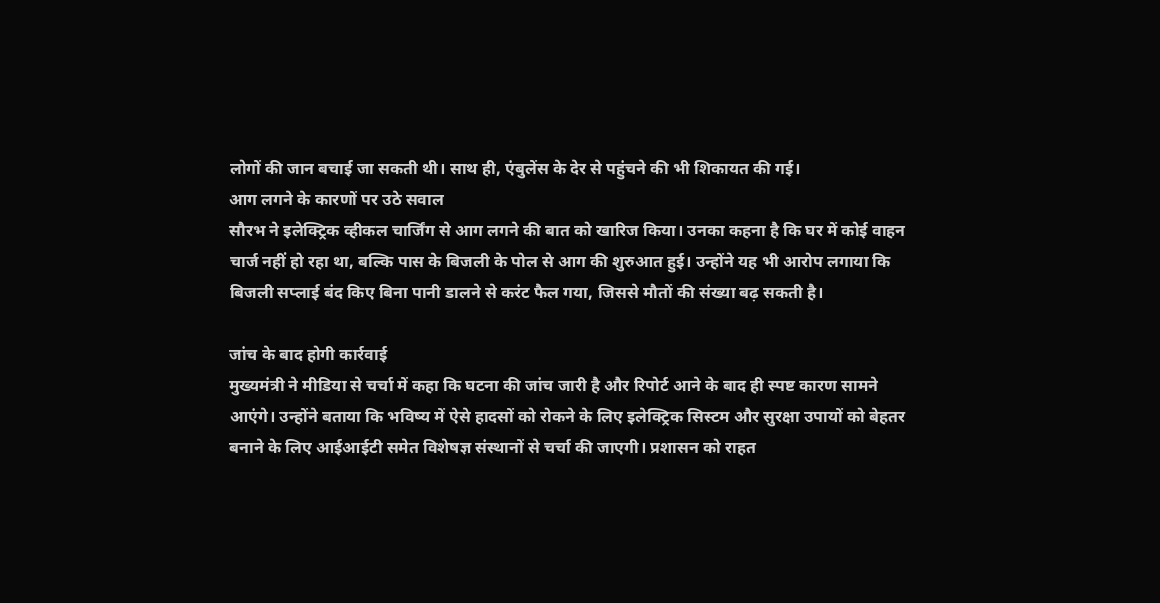लोगों की जान बचाई जा सकती थी। साथ ही, एंबुलेंस के देर से पहुंचने की भी शिकायत की गई।
आग लगने के कारणों पर उठे सवाल
सौरभ ने इलेक्ट्रिक व्हीकल चार्जिंग से आग लगने की बात को खारिज किया। उनका कहना है कि घर में कोई वाहन चार्ज नहीं हो रहा था, बल्कि पास के बिजली के पोल से आग की शुरुआत हुई। उन्होंने यह भी आरोप लगाया कि बिजली सप्लाई बंद किए बिना पानी डालने से करंट फैल गया, जिससे मौतों की संख्या बढ़ सकती है।

जांच के बाद होगी कार्रवाई
मुख्यमंत्री ने मीडिया से चर्चा में कहा कि घटना की जांच जारी है और रिपोर्ट आने के बाद ही स्पष्ट कारण सामने आएंगे। उन्होंने बताया कि भविष्य में ऐसे हादसों को रोकने के लिए इलेक्ट्रिक सिस्टम और सुरक्षा उपायों को बेहतर बनाने के लिए आईआईटी समेत विशेषज्ञ संस्थानों से चर्चा की जाएगी। प्रशासन को राहत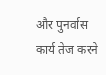और पुनर्वास कार्य तेज करने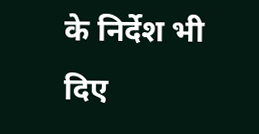के निर्देश भी दिए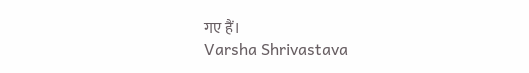गए हैं।
Varsha Shrivastava